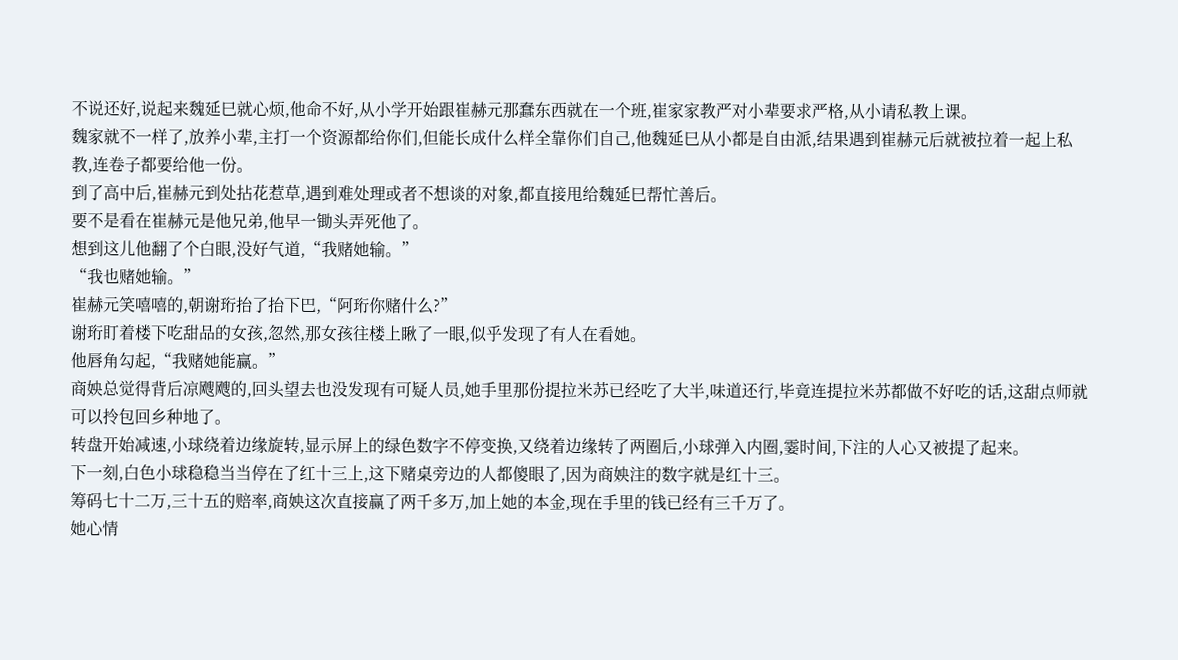不说还好,说起来魏延巳就心烦,他命不好,从小学开始跟崔赫元那蠢东西就在一个班,崔家家教严对小辈要求严格,从小请私教上课。
魏家就不一样了,放养小辈,主打一个资源都给你们,但能长成什么样全靠你们自己,他魏延巳从小都是自由派,结果遇到崔赫元后就被拉着一起上私教,连卷子都要给他一份。
到了高中后,崔赫元到处拈花惹草,遇到难处理或者不想谈的对象,都直接甩给魏延巳帮忙善后。
要不是看在崔赫元是他兄弟,他早一锄头弄死他了。
想到这儿他翻了个白眼,没好气道,“我赌她输。”
“我也赌她输。”
崔赫元笑嘻嘻的,朝谢珩抬了抬下巴,“阿珩你赌什么?”
谢珩盯着楼下吃甜品的女孩,忽然,那女孩往楼上瞅了一眼,似乎发现了有人在看她。
他唇角勾起,“我赌她能赢。”
商姎总觉得背后凉飕飕的,回头望去也没发现有可疑人员,她手里那份提拉米苏已经吃了大半,味道还行,毕竟连提拉米苏都做不好吃的话,这甜点师就可以拎包回乡种地了。
转盘开始减速,小球绕着边缘旋转,显示屏上的绿色数字不停变换,又绕着边缘转了两圈后,小球弹入内圈,霎时间,下注的人心又被提了起来。
下一刻,白色小球稳稳当当停在了红十三上,这下赌桌旁边的人都傻眼了,因为商姎注的数字就是红十三。
筹码七十二万,三十五的赔率,商姎这次直接赢了两千多万,加上她的本金,现在手里的钱已经有三千万了。
她心情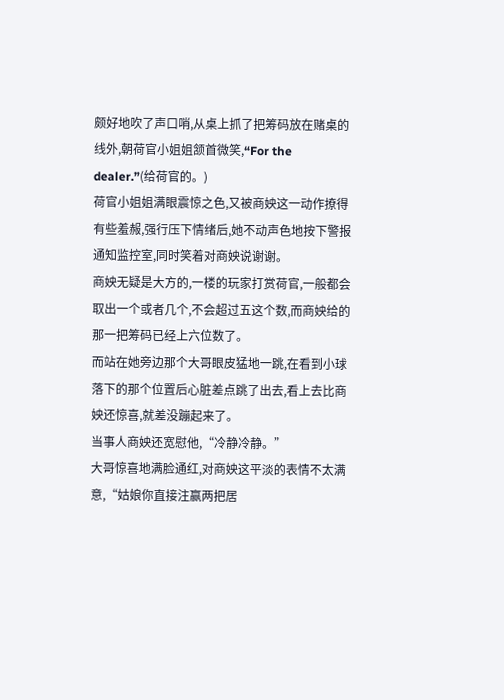颇好地吹了声口哨,从桌上抓了把筹码放在赌桌的线外,朝荷官小姐姐颔首微笑,“For the dealer.”(给荷官的。)
荷官小姐姐满眼震惊之色,又被商姎这一动作撩得有些羞赧,强行压下情绪后,她不动声色地按下警报通知监控室,同时笑着对商姎说谢谢。
商姎无疑是大方的,一楼的玩家打赏荷官,一般都会取出一个或者几个,不会超过五这个数,而商姎给的那一把筹码已经上六位数了。
而站在她旁边那个大哥眼皮猛地一跳,在看到小球落下的那个位置后心脏差点跳了出去,看上去比商姎还惊喜,就差没蹦起来了。
当事人商姎还宽慰他,“冷静冷静。”
大哥惊喜地满脸通红,对商姎这平淡的表情不太满意,“姑娘你直接注赢两把居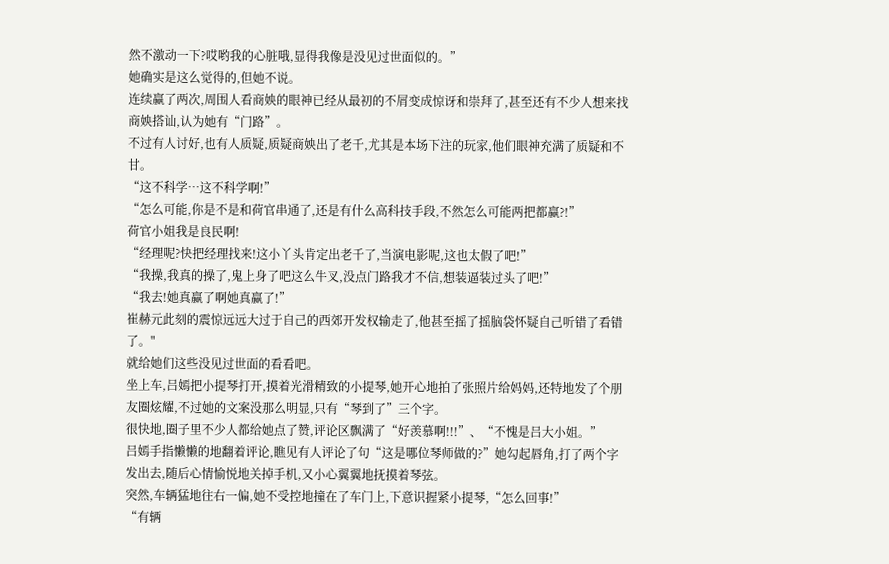然不激动一下?哎哟我的心脏哦,显得我像是没见过世面似的。”
她确实是这么觉得的,但她不说。
连续赢了两次,周围人看商姎的眼神已经从最初的不屑变成惊讶和崇拜了,甚至还有不少人想来找商姎搭讪,认为她有“门路”。
不过有人讨好,也有人质疑,质疑商姎出了老千,尤其是本场下注的玩家,他们眼神充满了质疑和不甘。
“这不科学…这不科学啊!”
“怎么可能,你是不是和荷官串通了,还是有什么高科技手段,不然怎么可能两把都赢?!”
荷官小姐我是良民啊!
“经理呢?快把经理找来!这小丫头肯定出老千了,当演电影呢,这也太假了吧!”
“我操,我真的操了,鬼上身了吧这么牛叉,没点门路我才不信,想装逼装过头了吧!”
“我去!她真赢了啊她真赢了!”
崔赫元此刻的震惊远远大过于自己的西郊开发权输走了,他甚至摇了摇脑袋怀疑自己听错了看错了。"
就给她们这些没见过世面的看看吧。
坐上车,吕嫣把小提琴打开,摸着光滑精致的小提琴,她开心地拍了张照片给妈妈,还特地发了个朋友圈炫耀,不过她的文案没那么明显,只有“琴到了”三个字。
很快地,圈子里不少人都给她点了赞,评论区飘满了“好羡慕啊!!!”、“不愧是吕大小姐。”
吕嫣手指懒懒的地翻着评论,瞧见有人评论了句“这是哪位琴师做的?”她勾起唇角,打了两个字发出去,随后心情愉悦地关掉手机,又小心翼翼地抚摸着琴弦。
突然,车辆猛地往右一偏,她不受控地撞在了车门上,下意识握紧小提琴,“怎么回事!”
“有辆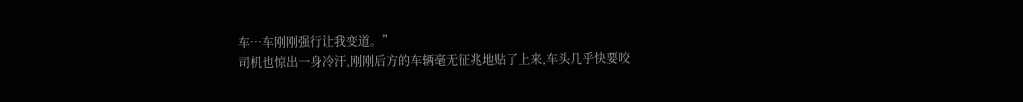车…车刚刚强行让我变道。”
司机也惊出一身冷汗,刚刚后方的车辆毫无征兆地贴了上来,车头几乎快要咬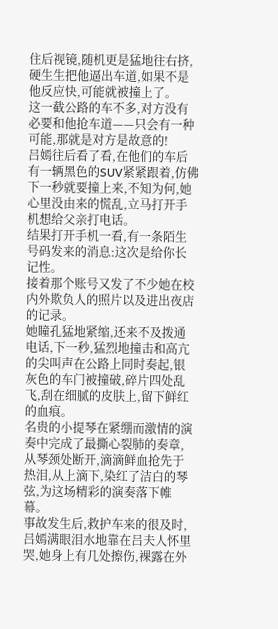住后视镜,随机更是猛地往右挤,硬生生把他逼出车道,如果不是他反应快,可能就被撞上了。
这一截公路的车不多,对方没有必要和他抢车道——只会有一种可能,那就是对方是故意的!
吕嫣往后看了看,在他们的车后有一辆黑色的SUV紧紧跟着,仿佛下一秒就要撞上来,不知为何,她心里没由来的慌乱,立马打开手机想给父亲打电话。
结果打开手机一看,有一条陌生号码发来的消息:这次是给你长记性。
接着那个账号又发了不少她在校内外欺负人的照片以及进出夜店的记录。
她瞳孔猛地紧缩,还来不及拨通电话,下一秒,猛烈地撞击和高亢的尖叫声在公路上同时奏起,银灰色的车门被撞破,碎片四处乱飞,刮在细腻的皮肤上,留下鲜红的血痕。
名贵的小提琴在紧绷而激情的演奏中完成了最撕心裂肺的奏章,从琴颈处断开,滴滴鲜血抢先于热泪,从上滴下,染红了洁白的琴弦,为这场精彩的演奏落下帷幕。
事故发生后,救护车来的很及时,吕嫣满眼泪水地靠在吕夫人怀里哭,她身上有几处擦伤,裸露在外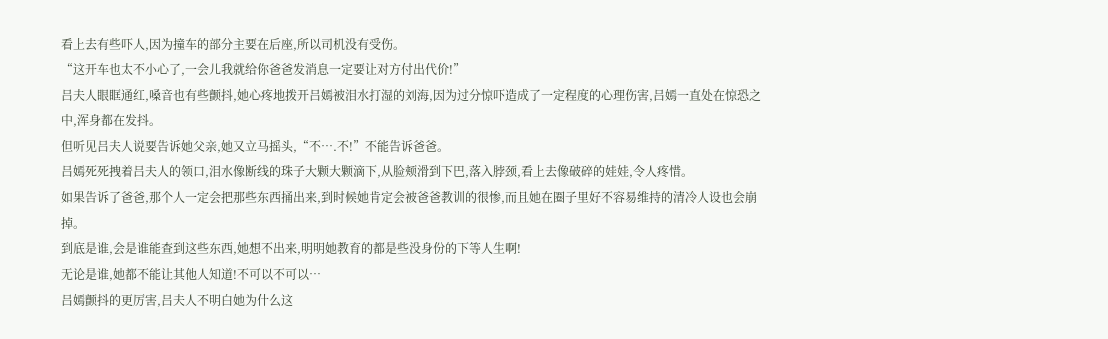看上去有些吓人,因为撞车的部分主要在后座,所以司机没有受伤。
“这开车也太不小心了,一会儿我就给你爸爸发消息一定要让对方付出代价!”
吕夫人眼眶通红,嗓音也有些颤抖,她心疼地拨开吕嫣被泪水打湿的刘海,因为过分惊吓造成了一定程度的心理伤害,吕嫣一直处在惊恐之中,浑身都在发抖。
但听见吕夫人说要告诉她父亲,她又立马摇头,“不….不!”不能告诉爸爸。
吕嫣死死拽着吕夫人的领口,泪水像断线的珠子大颗大颗滴下,从脸颊滑到下巴,落入脖颈,看上去像破碎的娃娃,令人疼惜。
如果告诉了爸爸,那个人一定会把那些东西捅出来,到时候她肯定会被爸爸教训的很惨,而且她在圈子里好不容易维持的清冷人设也会崩掉。
到底是谁,会是谁能查到这些东西,她想不出来,明明她教育的都是些没身份的下等人生啊!
无论是谁,她都不能让其他人知道!不可以不可以…
吕嫣颤抖的更厉害,吕夫人不明白她为什么这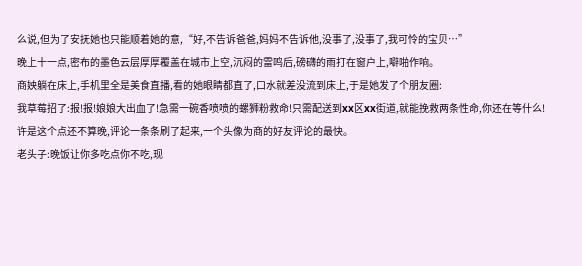么说,但为了安抚她也只能顺着她的意,“好,不告诉爸爸,妈妈不告诉他,没事了,没事了,我可怜的宝贝…”
晚上十一点,密布的墨色云层厚厚覆盖在城市上空,沉闷的雷鸣后,磅礴的雨打在窗户上,噼啪作响。
商姎躺在床上,手机里全是美食直播,看的她眼睛都直了,口水就差没流到床上,于是她发了个朋友圈:
我草莓招了:报!报!娘娘大出血了!急需一碗香喷喷的螺狮粉救命!只需配送到xx区xx街道,就能挽救两条性命,你还在等什么!
许是这个点还不算晚,评论一条条刷了起来,一个头像为商的好友评论的最快。
老头子:晚饭让你多吃点你不吃,现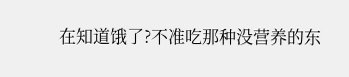在知道饿了?不准吃那种没营养的东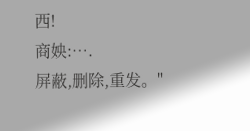西!
商姎:….
屏蔽,删除,重发。"